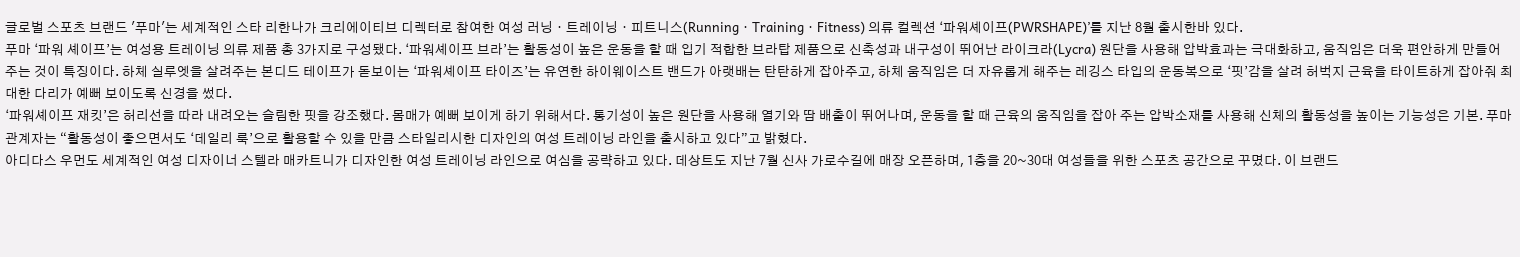글로벌 스포츠 브랜드 '푸마'는 세계적인 스타 리한나가 크리에이티브 디렉터로 참여한 여성 러닝ㆍ트레이닝ㆍ피트니스(RunningㆍTrainingㆍFitness) 의류 컬렉션 ‘파워셰이프(PWRSHAPE)’를 지난 8월 출시한바 있다.
푸마 ‘파워 셰이프’는 여성용 트레이닝 의류 제품 총 3가지로 구성됐다. ‘파워셰이프 브라’는 활동성이 높은 운동을 할 때 입기 적합한 브라탑 제품으로 신축성과 내구성이 뛰어난 라이크라(Lycra) 원단을 사용해 압박효과는 극대화하고, 움직임은 더욱 편안하게 만들어 주는 것이 특징이다. 하체 실루엣을 살려주는 본디드 테이프가 돋보이는 ‘파워셰이프 타이즈’는 유연한 하이웨이스트 밴드가 아랫배는 탄탄하게 잡아주고, 하체 움직임은 더 자유롭게 해주는 레깅스 타입의 운동복으로 ‘핏’감을 살려 허벅지 근육을 타이트하게 잡아줘 최대한 다리가 예뻐 보이도록 신경을 썼다.
‘파워셰이프 재킷’은 허리선을 따라 내려오는 슬림한 핏을 강조했다. 몸매가 예뻐 보이게 하기 위해서다. 통기성이 높은 원단을 사용해 열기와 땀 배출이 뛰어나며, 운동을 할 때 근육의 움직임을 잡아 주는 압박소재를 사용해 신체의 활동성을 높이는 기능성은 기본. 푸마 관계자는 “활동성이 좋으면서도 ‘데일리 룩’으로 활용할 수 있을 만큼 스타일리시한 디자인의 여성 트레이닝 라인을 출시하고 있다”고 밝혔다.
아디다스 우먼도 세계적인 여성 디자이너 스텔라 매카트니가 디자인한 여성 트레이닝 라인으로 여심을 공략하고 있다. 데상트도 지난 7월 신사 가로수길에 매장 오픈하며, 1층을 20~30대 여성들을 위한 스포츠 공간으로 꾸몄다. 이 브랜드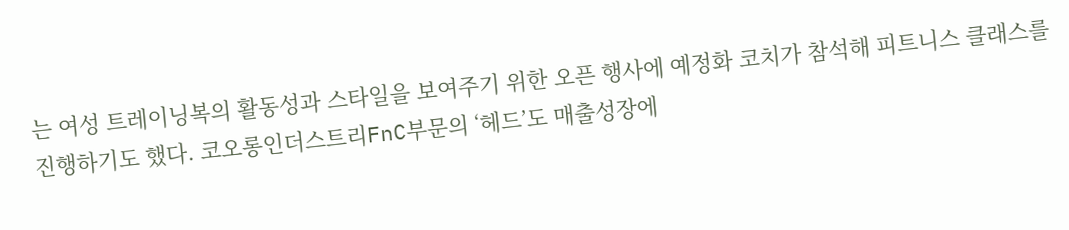는 여성 트레이닝복의 활동성과 스타일을 보여주기 위한 오픈 행사에 예정화 코치가 참석해 피트니스 클래스를 진행하기도 했다. 코오롱인더스트리FnC부문의 ‘헤드’도 매출성장에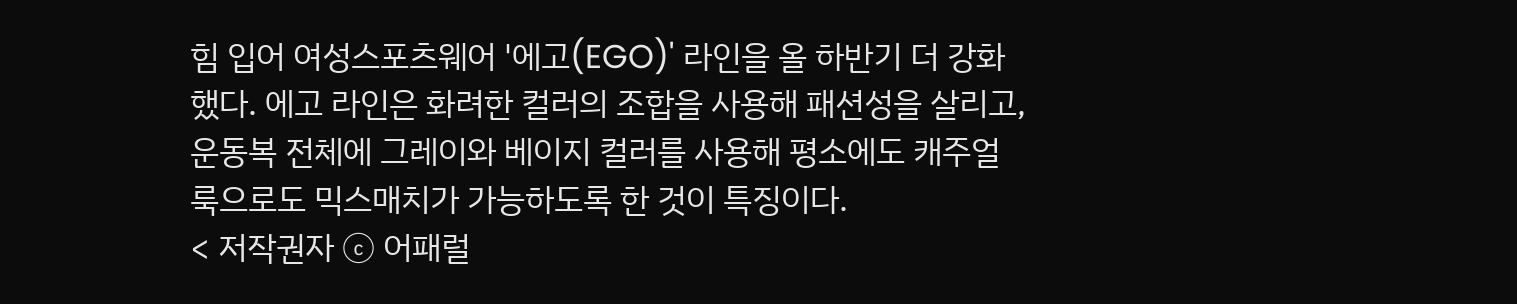힘 입어 여성스포츠웨어 '에고(EGO)' 라인을 올 하반기 더 강화했다. 에고 라인은 화려한 컬러의 조합을 사용해 패션성을 살리고, 운동복 전체에 그레이와 베이지 컬러를 사용해 평소에도 캐주얼 룩으로도 믹스매치가 가능하도록 한 것이 특징이다.
< 저작권자 ⓒ 어패럴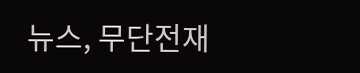뉴스, 무단전재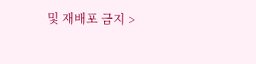및 재배포 금지 >